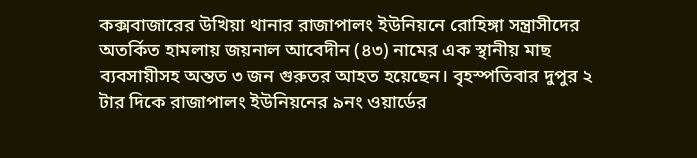কক্সবাজারের উখিয়া থানার রাজাপালং ইউনিয়নে রোহিঙ্গা সন্ত্রাসীদের অতর্কিত হামলায় জয়নাল আবেদীন (৪৩) নামের এক স্থানীয় মাছ ব্যবসায়ীসহ অন্তত ৩ জন গুরুতর আহত হয়েছেন। বৃহস্পতিবার দুপুর ২ টার দিকে রাজাপালং ইউনিয়নের ৯নং ওয়ার্ডের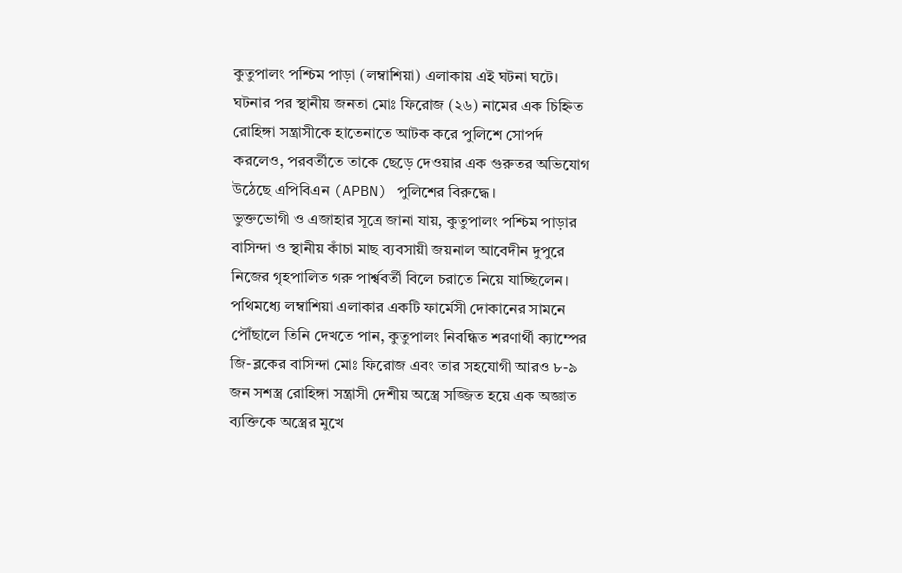কুতুপালং পশ্চিম পাড়া (লম্বাশিয়া) এলাকায় এই ঘটনা ঘটে। ঘটনার পর স্থানীয় জনতা মোঃ ফিরোজ (২৬) নামের এক চিহ্নিত রোহিঙ্গা সন্ত্রাসীকে হাতেনাতে আটক করে পুলিশে সোপর্দ করলেও, পরবর্তীতে তাকে ছেড়ে দেওয়ার এক গুরুতর অভিযোগ উঠেছে এপিবিএন (APBN) পুলিশের বিরুদ্ধে।
ভুক্তভোগী ও এজাহার সূত্রে জানা যায়, কুতুপালং পশ্চিম পাড়ার বাসিন্দা ও স্থানীয় কাঁচা মাছ ব্যবসায়ী জয়নাল আবেদীন দুপুরে নিজের গৃহপালিত গরু পার্শ্ববর্তী বিলে চরাতে নিয়ে যাচ্ছিলেন। পথিমধ্যে লম্বাশিয়া এলাকার একটি ফার্মেসী দোকানের সামনে পৌঁছালে তিনি দেখতে পান, কুতুপালং নিবন্ধিত শরণার্থী ক্যাম্পের জি-ব্লকের বাসিন্দা মোঃ ফিরোজ এবং তার সহযোগী আরও ৮-৯ জন সশস্ত্র রোহিঙ্গা সন্ত্রাসী দেশীয় অস্ত্রে সজ্জিত হয়ে এক অজ্ঞাত ব্যক্তিকে অস্ত্রের মুখে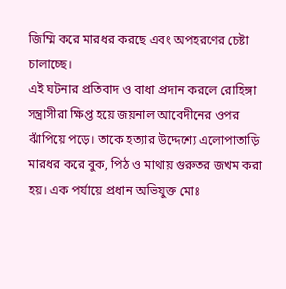জিম্মি করে মারধর করছে এবং অপহরণের চেষ্টা চালাচ্ছে।
এই ঘটনার প্রতিবাদ ও বাধা প্রদান করলে রোহিঙ্গা সন্ত্রাসীরা ক্ষিপ্ত হয়ে জয়নাল আবেদীনের ওপর ঝাঁপিয়ে পড়ে। তাকে হত্যার উদ্দেশ্যে এলোপাতাড়ি মারধর করে বুক, পিঠ ও মাথায় গুরুতর জখম করা হয়। এক পর্যায়ে প্রধান অভিযুক্ত মোঃ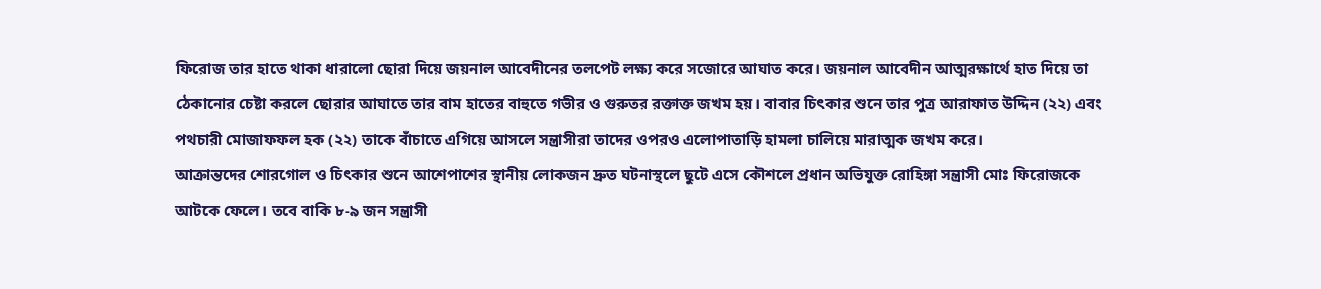ফিরোজ তার হাতে থাকা ধারালো ছোরা দিয়ে জয়নাল আবেদীনের তলপেট লক্ষ্য করে সজোরে আঘাত করে। জয়নাল আবেদীন আত্মরক্ষার্থে হাত দিয়ে তা ঠেকানোর চেষ্টা করলে ছোরার আঘাতে তার বাম হাতের বাহুতে গভীর ও গুরুতর রক্তাক্ত জখম হয়। বাবার চিৎকার শুনে তার পুত্র আরাফাত উদ্দিন (২২) এবং পথচারী মোজাফফল হক (২২) তাকে বাঁচাতে এগিয়ে আসলে সন্ত্রাসীরা তাদের ওপরও এলোপাতাড়ি হামলা চালিয়ে মারাত্মক জখম করে।
আক্রান্তদের শোরগোল ও চিৎকার শুনে আশেপাশের স্থানীয় লোকজন দ্রুত ঘটনাস্থলে ছুটে এসে কৌশলে প্রধান অভিযুক্ত রোহিঙ্গা সন্ত্রাসী মোঃ ফিরোজকে আটকে ফেলে। তবে বাকি ৮-৯ জন সন্ত্রাসী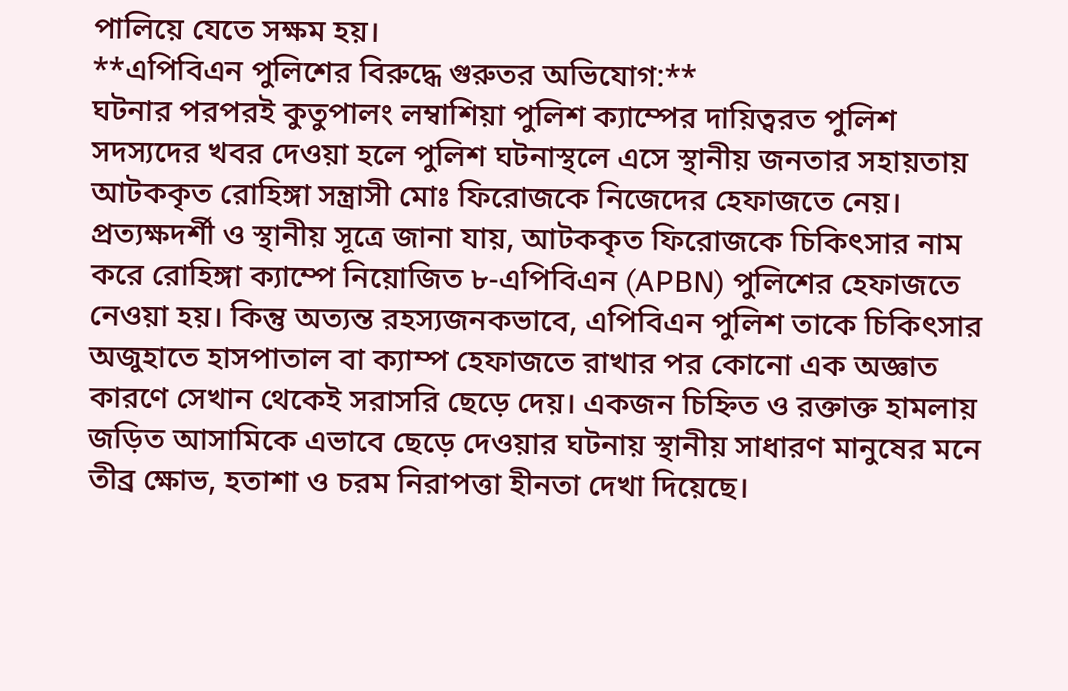পালিয়ে যেতে সক্ষম হয়।
**এপিবিএন পুলিশের বিরুদ্ধে গুরুতর অভিযোগ:**
ঘটনার পরপরই কুতুপালং লম্বাশিয়া পুলিশ ক্যাম্পের দায়িত্বরত পুলিশ সদস্যদের খবর দেওয়া হলে পুলিশ ঘটনাস্থলে এসে স্থানীয় জনতার সহায়তায় আটককৃত রোহিঙ্গা সন্ত্রাসী মোঃ ফিরোজকে নিজেদের হেফাজতে নেয়। প্রত্যক্ষদর্শী ও স্থানীয় সূত্রে জানা যায়, আটককৃত ফিরোজকে চিকিৎসার নাম করে রোহিঙ্গা ক্যাম্পে নিয়োজিত ৮-এপিবিএন (APBN) পুলিশের হেফাজতে নেওয়া হয়। কিন্তু অত্যন্ত রহস্যজনকভাবে, এপিবিএন পুলিশ তাকে চিকিৎসার অজুহাতে হাসপাতাল বা ক্যাম্প হেফাজতে রাখার পর কোনো এক অজ্ঞাত কারণে সেখান থেকেই সরাসরি ছেড়ে দেয়। একজন চিহ্নিত ও রক্তাক্ত হামলায় জড়িত আসামিকে এভাবে ছেড়ে দেওয়ার ঘটনায় স্থানীয় সাধারণ মানুষের মনে তীব্র ক্ষোভ, হতাশা ও চরম নিরাপত্তা হীনতা দেখা দিয়েছে।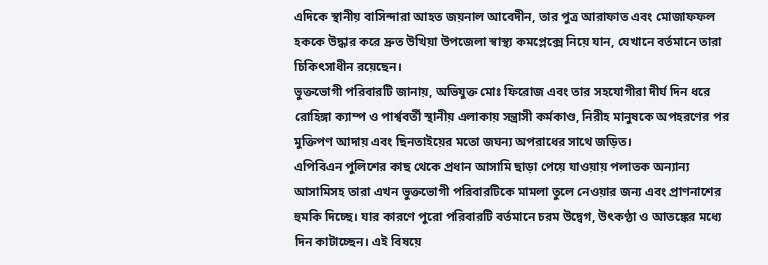এদিকে স্থানীয় বাসিন্দারা আহত জয়নাল আবেদীন, তার পুত্র আরাফাত এবং মোজাফফল হককে উদ্ধার করে দ্রুত উখিয়া উপজেলা স্বাস্থ্য কমপ্লেক্সে নিয়ে যান, যেখানে বর্তমানে তারা চিকিৎসাধীন রয়েছেন।
ভুক্তভোগী পরিবারটি জানায়, অভিযুক্ত মোঃ ফিরোজ এবং তার সহযোগীরা দীর্ঘ দিন ধরে রোহিঙ্গা ক্যাম্প ও পার্শ্ববর্তী স্থানীয় এলাকায় সন্ত্রাসী কর্মকাণ্ড, নিরীহ মানুষকে অপহরণের পর মুক্তিপণ আদায় এবং ছিনতাইয়ের মতো জঘন্য অপরাধের সাথে জড়িত।
এপিবিএন পুলিশের কাছ থেকে প্রধান আসামি ছাড়া পেয়ে যাওয়ায় পলাতক অন্যান্য আসামিসহ তারা এখন ভুক্তভোগী পরিবারটিকে মামলা তুলে নেওয়ার জন্য এবং প্রাণনাশের হুমকি দিচ্ছে। যার কারণে পুরো পরিবারটি বর্তমানে চরম উদ্বেগ, উৎকণ্ঠা ও আতঙ্কের মধ্যে দিন কাটাচ্ছেন। এই বিষয়ে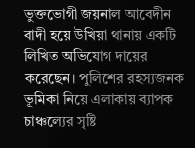ভুক্তভোগী জয়নাল আবেদীন বাদী হয়ে উখিয়া থানায় একটি লিখিত অভিযোগ দায়ের করেছেন। পুলিশের রহস্যজনক ভূমিকা নিয়ে এলাকায় ব্যাপক চাঞ্চল্যের সৃষ্টি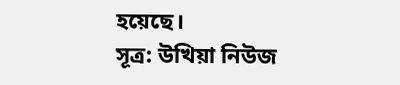হয়েছে।
সূত্র: উখিয়া নিউজ